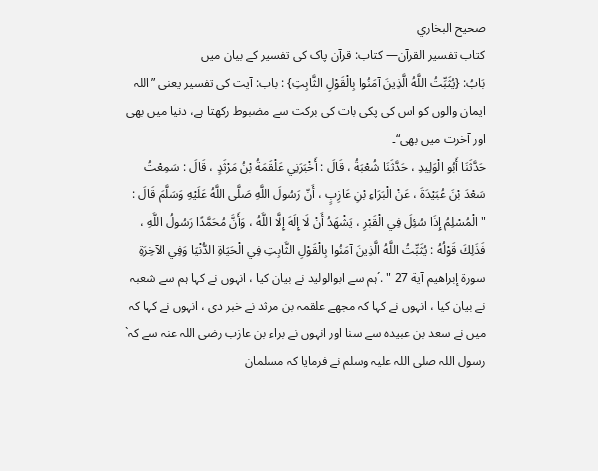صحيح البخاري
كتاب تفسير القرآن— کتاب: قرآن پاک کی تفسیر کے بیان میں
بَابُ: {يُثَبِّتُ اللَّهُ الَّذِينَ آمَنُوا بِالْقَوْلِ الثَّابِتِ} : باب: آیت کی تفسیر یعنی ”اللہ ایمان والوں کو اس کی پکی بات کی برکت سے مضبوط رکھتا ہے، دنیا میں بھی اور آخرت میں بھی“۔
حَدَّثَنَا أَبُو الْوَلِيدِ ، حَدَّثَنَا شُعْبَةُ ، قَالَ : أَخْبَرَنِي عَلْقَمَةُ بْنُ مَرْثَدٍ ، قَالَ : سَمِعْتُ سَعْدَ بْنَ عُبَيْدَةَ ، عَنْ الْبَرَاءِ بْنِ عَازِبٍ ، أَنّ رَسُولَ اللَّهِ صَلَّى اللَّهُ عَلَيْهِ وَسَلَّمَ قَالَ : " الْمُسْلِمُ إِذَا سُئِلَ فِي الْقَبْرِ ، يَشْهَدُ أَنْ لَا إِلَهَ إِلَّا اللَّهُ ، وَأَنَّ مُحَمَّدًا رَسُولُ اللَّهِ ، فَذَلِكَ قَوْلُهُ : يُثَبِّتُ اللَّهُ الَّذِينَ آمَنُوا بِالْقَوْلِ الثَّابِتِ فِي الْحَيَاةِ الدُّنْيَا وَفِي الآخِرَةِ سورة إبراهيم آية 27 " .´ہم سے ابوالولید نے بیان کیا ، انہوں نے کہا ہم سے شعبہ نے بیان کیا ، انہوں نے کہا کہ مجھے علقمہ بن مرثد نے خبر دی ، انہوں نے کہا کہ میں نے سعد بن عبیدہ سے سنا اور انہوں نے براء بن عازب رضی اللہ عنہ سے کہ` رسول اللہ صلی اللہ علیہ وسلم نے فرمایا کہ مسلمان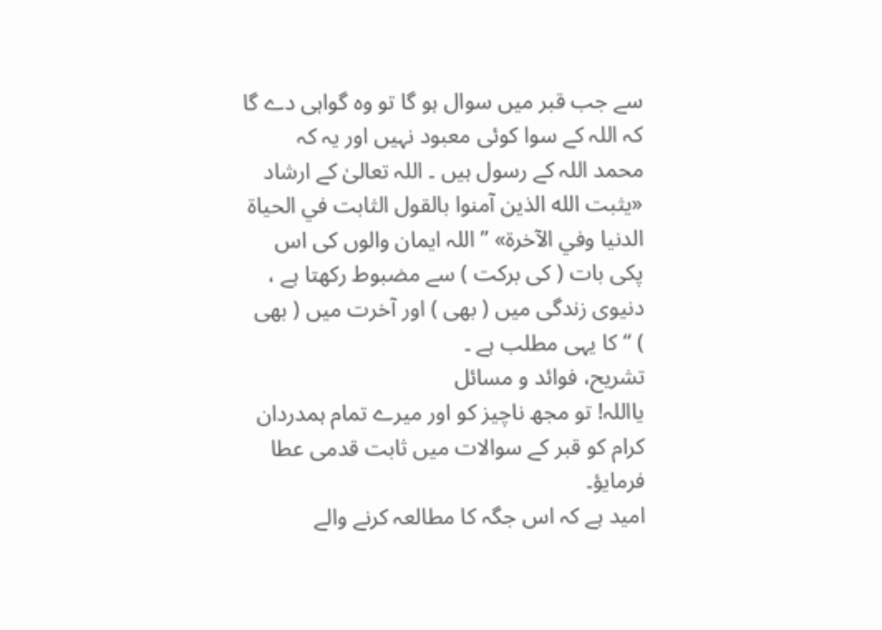سے جب قبر میں سوال ہو گا تو وہ گواہی دے گا کہ اللہ کے سوا کوئی معبود نہیں اور یہ کہ محمد اللہ کے رسول ہیں ۔ اللہ تعالیٰ کے ارشاد «يثبت الله الذين آمنوا بالقول الثابت في الحياة الدنيا وفي الآخرة» ” اللہ ایمان والوں کی اس پکی بات ( کی برکت ) سے مضبوط رکھتا ہے ، دنیوی زندگی میں ( بھی ) اور آخرت میں ( بھی ) “ کا یہی مطلب ہے ۔
تشریح، فوائد و مسائل
یااللہ! تو مجھ ناچیز کو اور میرے تمام ہمدردان کرام کو قبر کے سوالات میں ثابت قدمی عطا فرمایؤ۔
امید ہے کہ اس جگہ کا مطالعہ کرنے والے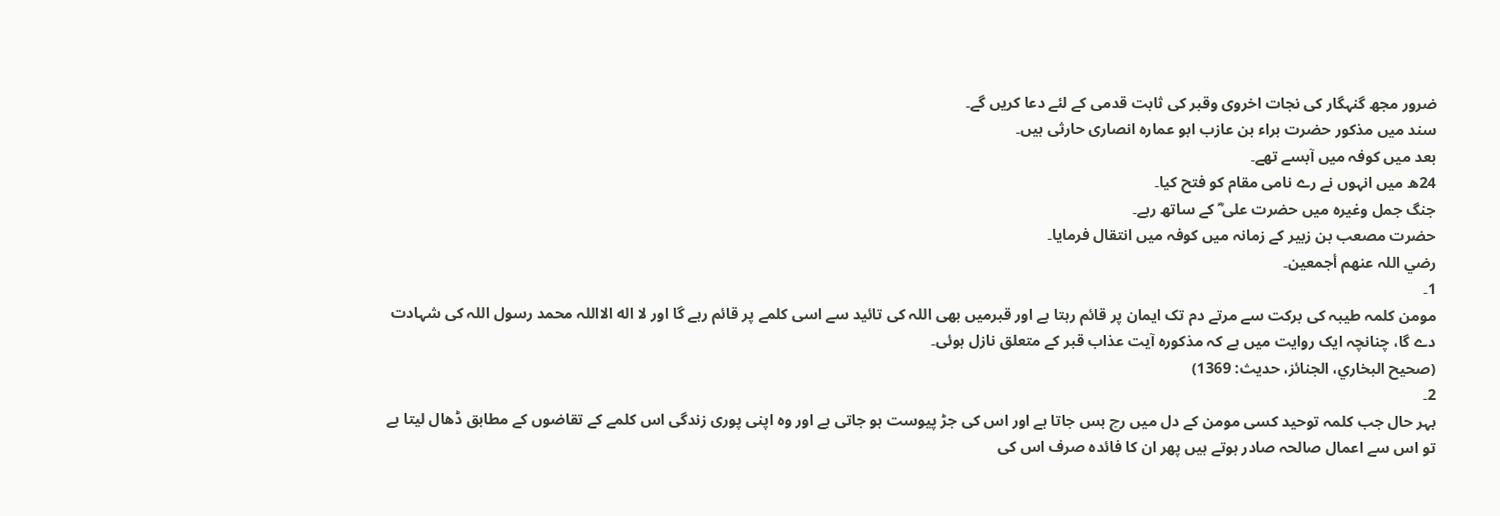ضرور مجھ گنہگار کی نجات اخروی وقبر کی ثابت قدمی کے لئے دعا کریں گے۔
سند میں مذکور حضرت براء بن عازب ابو عمارہ انصاری حارثی ہیں۔
بعد میں کوفہ میں آبسے تھے۔
24ھ میں انہوں نے رے نامی مقام کو فتح کیا۔
جنگ جمل وغیرہ میں حضرت علی ؓ کے ساتھ رہے۔
حضرت مصعب بن زبیر کے زمانہ میں کوفہ میں انتقال فرمایا۔
رضي اللہ عنهم أجمعین۔
1۔
مومن کلمہ طیبہ کی برکت سے مرتے دم تک ایمان پر قائم رہتا ہے اور قبرمیں بھی اللہ کی تائید سے اسی کلمے پر قائم رہے گا اور لا اله الااللہ محمد رسول اللہ کی شہادت دے گا، چنانچہ ایک روایت میں ہے کہ مذکورہ آیت عذاب قبر کے متعلق نازل ہوئی۔
(صحیح البخاري، الجنائز، حدیث: 1369)
2۔
بہر حال جب کلمہ توحید کسی مومن کے دل میں رچ بس جاتا ہے اور اس کی جڑ پیوست ہو جاتی ہے اور وہ اپنی پوری زندگی اس کلمے کے تقاضوں کے مطابق ڈھال لیتا ہے تو اس سے اعمال صالحہ صادر ہوتے ہیں پھر ان کا فائدہ صرف اس کی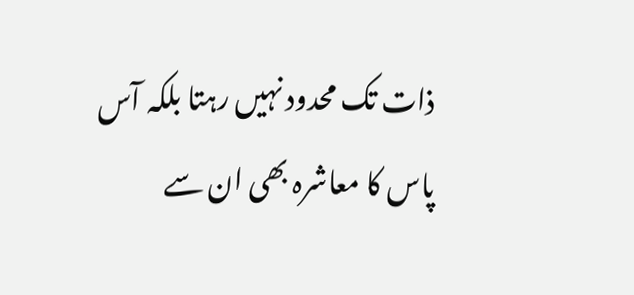ذات تک محدود نہیں رہتا بلکہ آس پاس کا معاشرہ بھی ان سے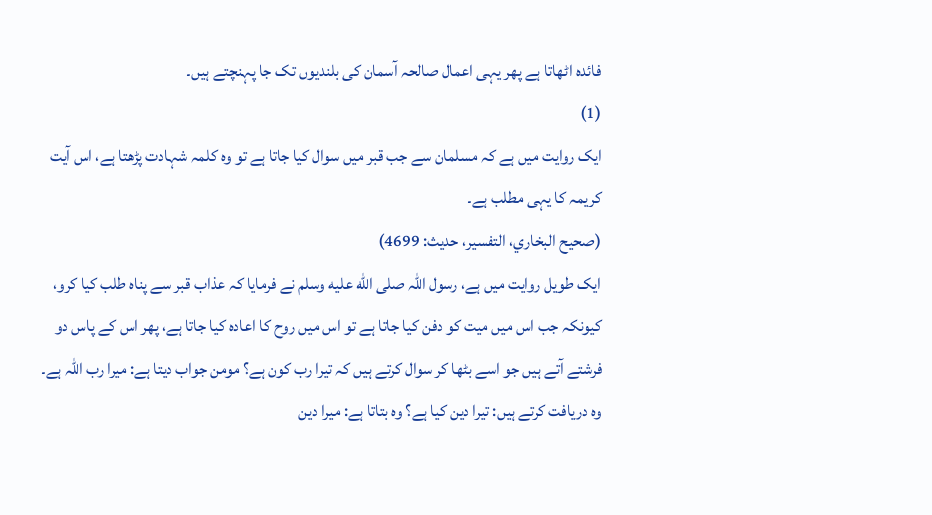فائدہ اٹھاتا ہے پھر یہی اعمال صالحہ آسمان کی بلندیوں تک جا پہنچتے ہیں۔
(1)
ایک روایت میں ہے کہ مسلمان سے جب قبر میں سوال کیا جاتا ہے تو وہ کلمہ شہادت پڑھتا ہے، اس آیت کریمہ کا یہی مطلب ہے۔
(صحیح البخاري، التفسیر، حدیث: 4699)
ایک طویل روایت میں ہے، رسول اللہ صلى الله عليه وسلم نے فرمایا کہ عذاب قبر سے پناہ طلب کیا کرو، کیونکہ جب اس میں میت کو دفن کیا جاتا ہے تو اس میں روح کا اعادہ کیا جاتا ہے، پھر اس کے پاس دو فرشتے آتے ہیں جو اسے بٹھا کر سوال کرتے ہیں کہ تیرا رب کون ہے؟ مومن جواب دیتا ہے: میرا رب اللہ ہے۔
وہ دریافت کرتے ہیں: تیرا دین کیا ہے؟ وہ بتاتا ہے: میرا دین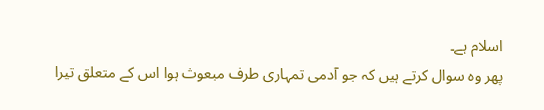اسلام ہے۔
پھر وہ سوال کرتے ہیں کہ جو آدمی تمہاری طرف مبعوث ہوا اس کے متعلق تیرا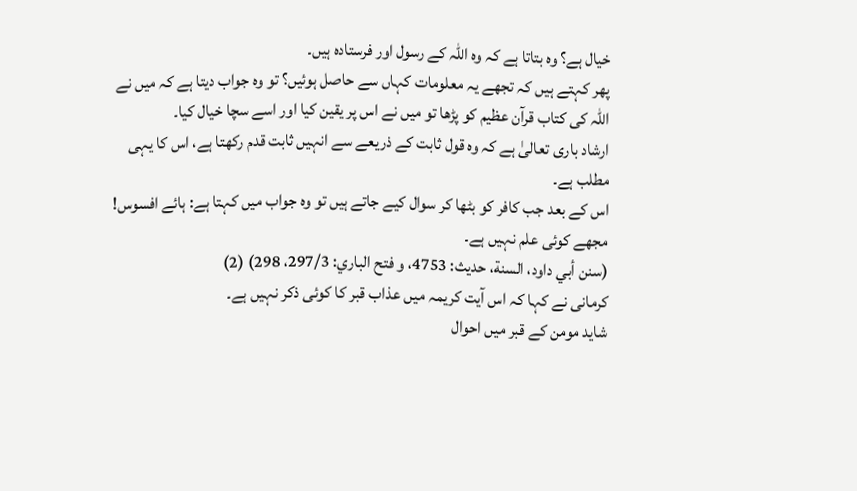خیال ہے؟ وہ بتاتا ہے کہ وہ اللہ کے رسول اور فرستادہ ہیں۔
پھر کہتے ہیں کہ تجھے یہ معلومات کہاں سے حاصل ہوئیں؟ تو وہ جواب دیتا ہے کہ میں نے اللہ کی کتاب قرآن عظیم کو پڑھا تو میں نے اس پر یقین کیا اور اسے سچا خیال کیا۔
ارشاد باری تعالیٰ ہے کہ وہ قول ثابت کے ذریعے سے انہیں ثابت قدم رکھتا ہے، اس کا یہی مطلب ہے۔
اس کے بعد جب کافر کو بٹھا کر سوال کیے جاتے ہیں تو وہ جواب میں کہتا ہے: ہائے افسوس! مجھے کوئی علم نہیں ہے۔
(سنن أبي داود، السنة، حدیث: 4753، و فتح الباري: 297/3، 298) (2)
کرمانی نے کہا کہ اس آیت کریمہ میں عذاب قبر کا کوئی ذکر نہیں ہے۔
شاید مومن کے قبر میں احوال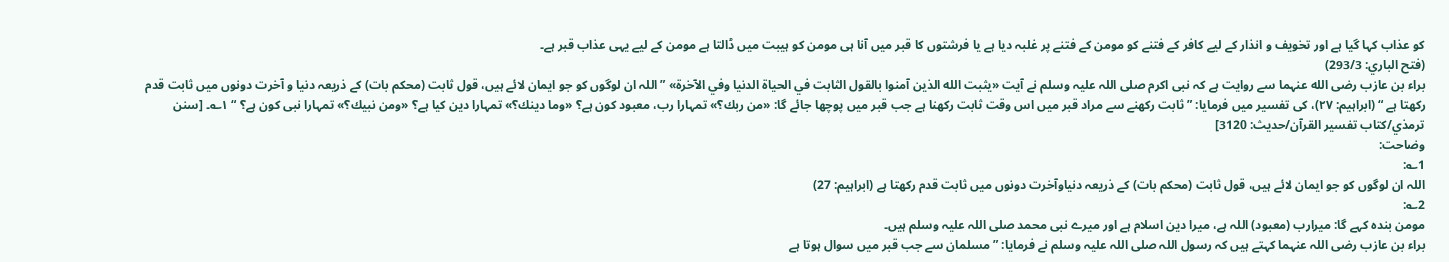کو عذاب کہا گیا ہے اور تخویف و انذار کے لیے کافر کے فتنے کو مومن کے فتنے پر غلبہ دیا ہے یا فرشتوں کا قبر میں آنا ہی مومن کو ہیبت میں ڈالتا ہے مومن کے لیے یہی عذاب قبر ہے۔
(فتح الباري: 293/3)
براء بن عازب رضی الله عنہما سے روایت ہے کہ نبی اکرم صلی اللہ علیہ وسلم نے آیت «يثبت الله الذين آمنوا بالقول الثابت في الحياة الدنيا وفي الآخرة» ” اللہ ان لوگوں کو جو ایمان لائے ہیں، قول ثابت (محکم بات) کے ذریعہ دنیا و آخرت دونوں میں ثابت قدم رکھتا ہے “ (ابراہیم: ۲۷)، کی تفسیر میں فرمایا: ” ثابت رکھنے سے مراد قبر میں اس وقت ثابت رکھنا ہے جب قبر میں پوچھا جائے گا: «من ربك؟» تمہارا رب، معبود کون ہے؟ «وما دينك؟» تمہارا دین کیا ہے؟ «ومن نبيك؟» تمہارا نبی کون ہے؟ “ ۱؎۔ [سنن ترمذي/كتاب تفسير القرآن/حدیث: 3120]
وضاحت:
1؎:
اللہ ان لوگوں کو جو ایمان لائے ہیں، قول ثابت (محکم بات) کے ذریعہ دنیاوآخرت دونوں میں ثابت قدم رکھتا ہے (ابراہیم: 27)
2؎:
مومن بندہ کہے گا: میرارب (معبود) اللہ ہے، میرا دین اسلام ہے اور میرے نبی محمد صلی اللہ علیہ وسلم ہیں۔
براء بن عازب رضی اللہ عنہما کہتے ہیں کہ رسول اللہ صلی اللہ علیہ وسلم نے فرمایا: ” مسلمان سے جب قبر میں سوال ہوتا ہے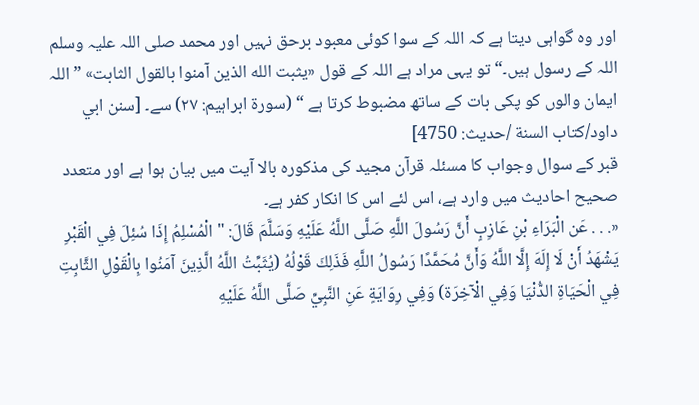اور وہ گواہی دیتا ہے کہ اللہ کے سوا کوئی معبود برحق نہیں اور محمد صلی اللہ علیہ وسلم اللہ کے رسول ہیں۔“ تو یہی مراد ہے اللہ کے قول «يثبت الله الذين آمنوا بالقول الثابت» ” اللہ ایمان والوں کو پکی بات کے ساتھ مضبوط کرتا ہے “ (سورۃ ابراہیم: ۲۷) سے۔ [سنن ابي داود/كتاب السنة /حدیث: 4750]
قبر کے سوال وجواب کا مسئلہ قرآن مجید کی مذکورہ بالا آیت میں بیان ہوا ہے اور متعدد صحیح احادیث میں وارد ہے، اس لئے اس کا انکار کفر ہے۔
«. . . عَن الْبَرَاءِ بْنِ عَازِبٍ أَنَّ رَسُولَ اللَّهِ صَلَّى اللَّهُ عَلَيْهِ وَسَلَّمَ قَالَ: " الْمُسْلِمُ إِذَا سُئِلَ فِي الْقَبْرِ يَشْهَدُ أَنْ لَا إِلَهَ إِلَّا اللَّهُ وَأَنَّ مُحَمَّدًا رَسُولُ اللَّهِ فَذَلِكَ قَوْلُهُ (يُثَبِّتُ اللَّهُ الَّذِينَ آمَنُوا بِالْقَوْلِ الثَّابِتِ فِي الْحَيَاةِ الدُّنْيَا وَفِي الْآخِرَة) وَفِي رِوَايَةٍ عَنِ النَّبِيِّ صَلَّى اللَّهُ عَلَيْهِ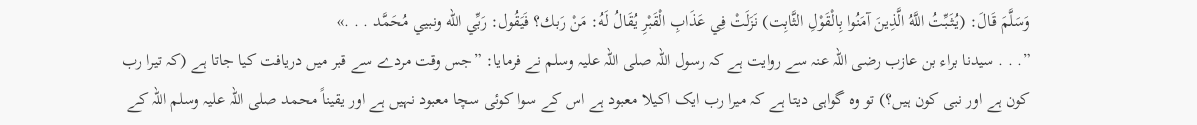وَسَلَّمَ قَالَ: (يُثَبِّتُ اللَّهُ الَّذِينَ آمَنُوا بِالْقَوْلِ الثَّابِت) نَزَلَتْ فِي عَذَابِ الْقَبْرِ يُقَالُ لَهُ: مَنْ رَبك؟ فَيَقُول: رَبِّي الله ونبيي مُحَمَّد . . .»
”. . . سیدنا براء بن عازب رضی اللہ عنہ سے روایت ہے کہ رسول اللہ صلی اللہ علیہ وسلم نے فرمایا: ”جس وقت مردے سے قبر میں دریافت کیا جاتا ہے (کہ تیرا رب کون ہے اور نبی کون ہیں؟) تو وہ گواہی دیتا ہے کہ میرا رب ایک اکیلا معبود ہے اس کے سوا کوئی سچا معبود نہیں ہے اور یقیناً محمد صلی اللہ علیہ وسلم اللہ کے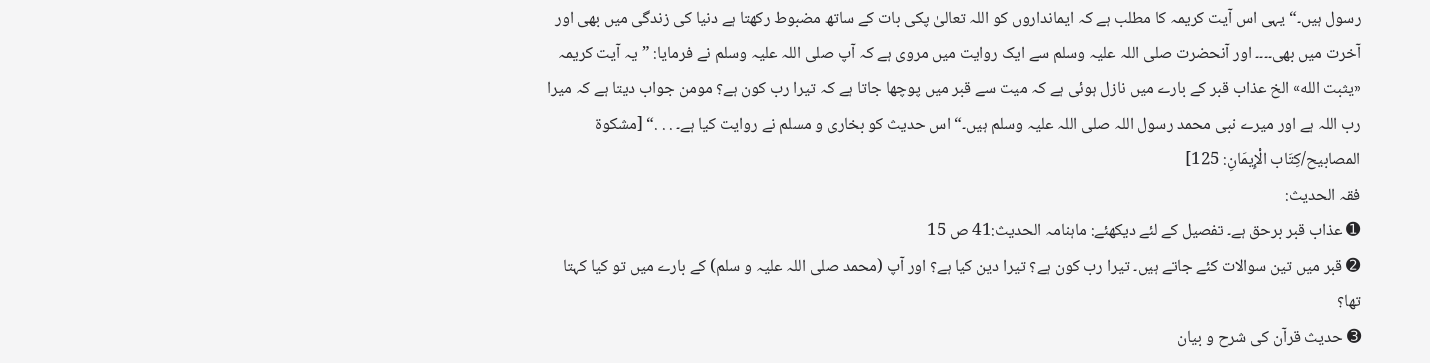رسول ہیں۔“ یہی اس آیت کریمہ کا مطلب ہے کہ ایمانداروں کو اللہ تعالیٰ پکی بات کے ساتھ مضبوط رکھتا ہے دنیا کی زندگی میں بھی اور آخرت میں بھی۔۔۔۔ اور آنحضرت صلی اللہ علیہ وسلم سے ایک روایت میں مروی ہے کہ آپ صلی اللہ علیہ وسلم نے فرمایا: ”یہ آیت کریمہ «يثبت الله» الخ عذاب قبر کے بارے میں نازل ہوئی ہے کہ میت سے قبر میں پوچھا جاتا ہے کہ تیرا رب کون ہے؟ مومن جواب دیتا ہے کہ میرا رب اللہ ہے اور میرے نبی محمد رسول اللہ صلی اللہ علیہ وسلم ہیں۔“ اس حدیث کو بخاری و مسلم نے روایت کیا ہے۔ . . .“ [مشكوة المصابيح/كِتَاب الْإِيمَانِ: 125]
فقہ الحدیث:
➊ عذاب قبر برحق ہے۔ تفصیل کے لئے دیکھئے: ماہنامہ الحدیث:41 ص 15
➋ قبر میں تین سوالات کئے جاتے ہیں۔ تیرا رب کون ہے؟ تیرا دین کیا ہے؟ اور آپ (محمد صلی اللہ علیہ و سلم) کے بارے میں تو کیا کہتا تھا؟
➌ حدیث قرآن کی شرح و بیان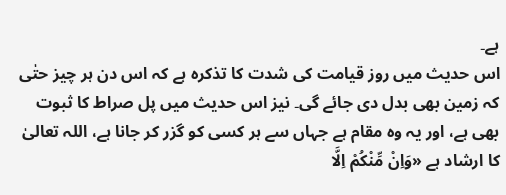ہے۔
اس حدیث میں روز قیامت کی شدت کا تذکرہ ہے کہ اس دن ہر چیز حتٰی کہ زمین بھی بدل دی جائے گی۔ نیز اس حدیث میں پل صراط کا ثبوت بھی ہے، اور یہ وہ مقام ہے جہاں سے ہر کسی کو گزر کر جانا ہے، اللہ تعالیٰ کا ارشاد ہے «وَاِنْ مِّنْكُمْ اِلَّا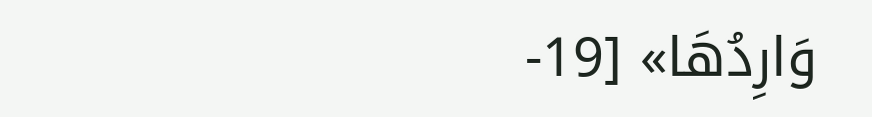وَارِدُهَا» [19-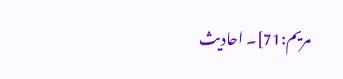مريم:71]۔ احادیث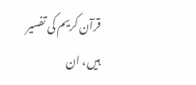قرآن کریم کی تفسیر ہیں، ان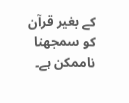کے بغیر قرآن کو سمجھنا ناممکن ہے۔